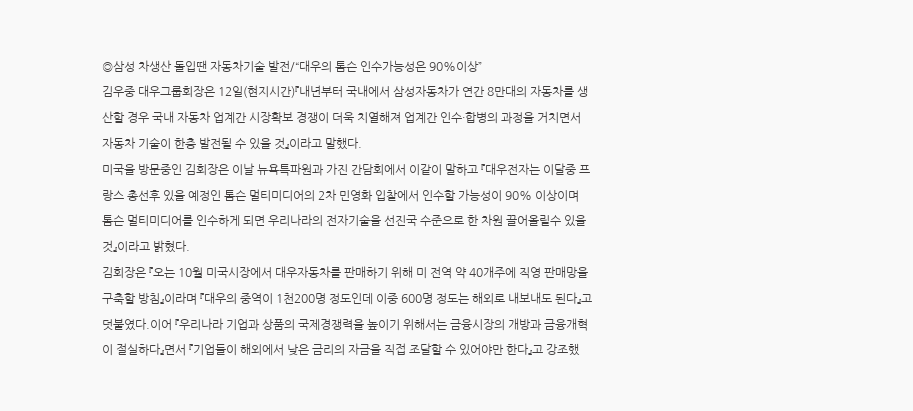◎삼성 차생산 돌입땐 자동차기술 발전/“대우의 톰슨 인수가능성은 90%이상”
김우중 대우그룹회장은 12일(현지시간)『내년부터 국내에서 삼성자동차가 연간 8만대의 자동차를 생산할 경우 국내 자동차 업계간 시장확보 경쟁이 더욱 치열해져 업계간 인수·합병의 과정을 거치면서 자동차 기술이 한층 발전될 수 있을 것』이라고 말했다.
미국을 방문중인 김회장은 이날 뉴욕특파원과 가진 간담회에서 이같이 말하고 『대우전자는 이달중 프랑스 총선후 있을 예정인 톰슨 멀티미디어의 2차 민영화 입찰에서 인수할 가능성이 90% 이상이며 톰슨 멀티미디어를 인수하게 되면 우리나라의 전자기술을 선진국 수준으로 한 차원 끌어올릴수 있을 것』이라고 밝혔다.
김회장은 『오는 10월 미국시장에서 대우자동차를 판매하기 위해 미 전역 약 40개주에 직영 판매망을 구축할 방침』이라며 『대우의 중역이 1천200명 정도인데 이중 600명 정도는 해외로 내보내도 된다』고 덧붙였다.이어 『우리나라 기업과 상품의 국제경쟁력을 높이기 위해서는 금융시장의 개방과 금융개혁이 절실하다』면서 『기업들이 해외에서 낮은 금리의 자금을 직접 조달할 수 있어야만 한다』고 강조했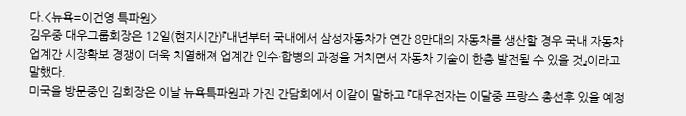다.<뉴욕=이건영 특파원>
김우중 대우그룹회장은 12일(현지시간)『내년부터 국내에서 삼성자동차가 연간 8만대의 자동차를 생산할 경우 국내 자동차 업계간 시장확보 경쟁이 더욱 치열해져 업계간 인수·합병의 과정을 거치면서 자동차 기술이 한층 발전될 수 있을 것』이라고 말했다.
미국을 방문중인 김회장은 이날 뉴욕특파원과 가진 간담회에서 이같이 말하고 『대우전자는 이달중 프랑스 총선후 있을 예정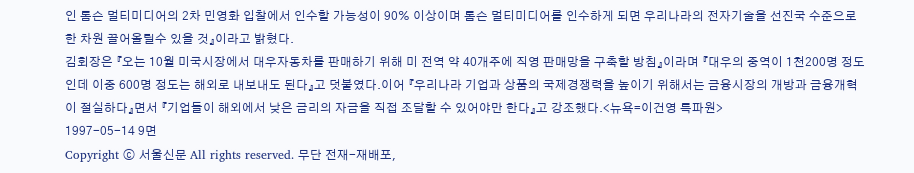인 톰슨 멀티미디어의 2차 민영화 입찰에서 인수할 가능성이 90% 이상이며 톰슨 멀티미디어를 인수하게 되면 우리나라의 전자기술을 선진국 수준으로 한 차원 끌어올릴수 있을 것』이라고 밝혔다.
김회장은 『오는 10월 미국시장에서 대우자동차를 판매하기 위해 미 전역 약 40개주에 직영 판매망을 구축할 방침』이라며 『대우의 중역이 1천200명 정도인데 이중 600명 정도는 해외로 내보내도 된다』고 덧붙였다.이어 『우리나라 기업과 상품의 국제경쟁력을 높이기 위해서는 금융시장의 개방과 금융개혁이 절실하다』면서 『기업들이 해외에서 낮은 금리의 자금을 직접 조달할 수 있어야만 한다』고 강조했다.<뉴욕=이건영 특파원>
1997-05-14 9면
Copyright ⓒ 서울신문 All rights reserved. 무단 전재-재배포,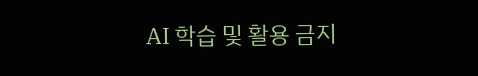AI 학습 및 활용 금지